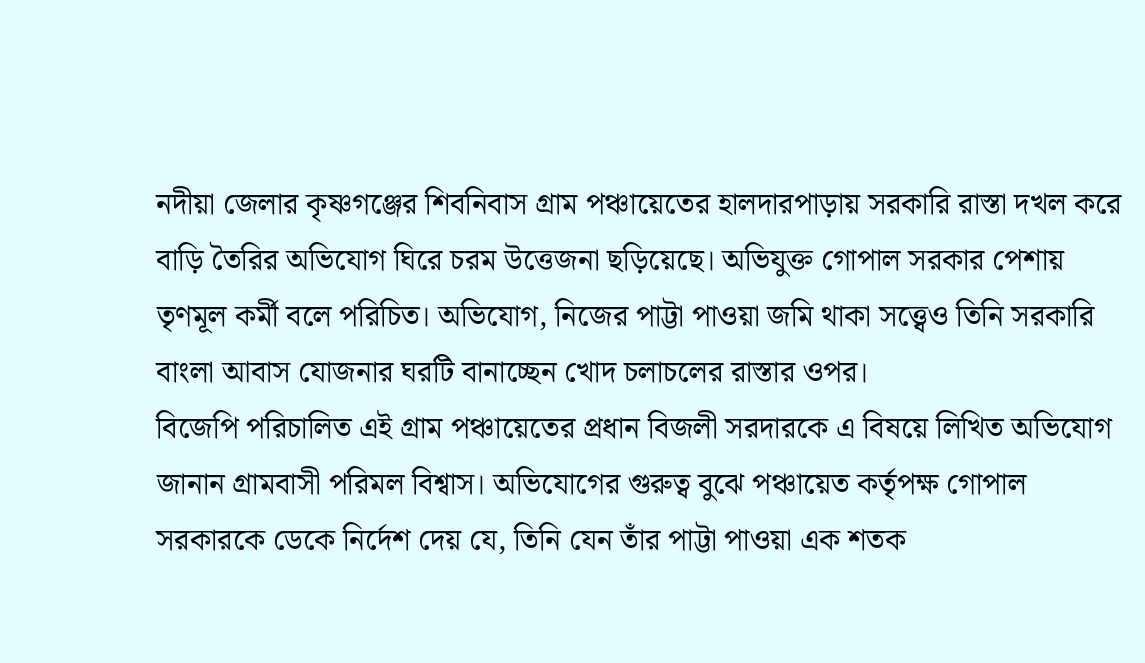নদীয়া জেলার কৃষ্ণগঞ্জের শিবনিবাস গ্রাম পঞ্চায়েতের হালদারপাড়ায় সরকারি রাস্তা দখল করে বাড়ি তৈরির অভিযোগ ঘিরে চরম উত্তেজনা ছড়িয়েছে। অভিযুক্ত গোপাল সরকার পেশায় তৃণমূল কর্মী বলে পরিচিত। অভিযোগ, নিজের পাট্টা পাওয়া জমি থাকা সত্ত্বেও তিনি সরকারি বাংলা আবাস যোজনার ঘরটি বানাচ্ছেন খোদ চলাচলের রাস্তার ওপর।
বিজেপি পরিচালিত এই গ্রাম পঞ্চায়েতের প্রধান বিজলী সরদারকে এ বিষয়ে লিখিত অভিযোগ জানান গ্রামবাসী পরিমল বিশ্বাস। অভিযোগের গুরুত্ব বুঝে পঞ্চায়েত কর্তৃপক্ষ গোপাল সরকারকে ডেকে নির্দেশ দেয় যে, তিনি যেন তাঁর পাট্টা পাওয়া এক শতক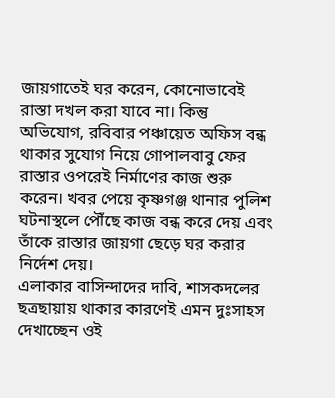জায়গাতেই ঘর করেন, কোনোভাবেই রাস্তা দখল করা যাবে না। কিন্তু অভিযোগ, রবিবার পঞ্চায়েত অফিস বন্ধ থাকার সুযোগ নিয়ে গোপালবাবু ফের রাস্তার ওপরেই নির্মাণের কাজ শুরু করেন। খবর পেয়ে কৃষ্ণগঞ্জ থানার পুলিশ ঘটনাস্থলে পৌঁছে কাজ বন্ধ করে দেয় এবং তাঁকে রাস্তার জায়গা ছেড়ে ঘর করার নির্দেশ দেয়।
এলাকার বাসিন্দাদের দাবি, শাসকদলের ছত্রছায়ায় থাকার কারণেই এমন দুঃসাহস দেখাচ্ছেন ওই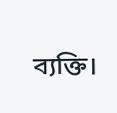ব্যক্তি।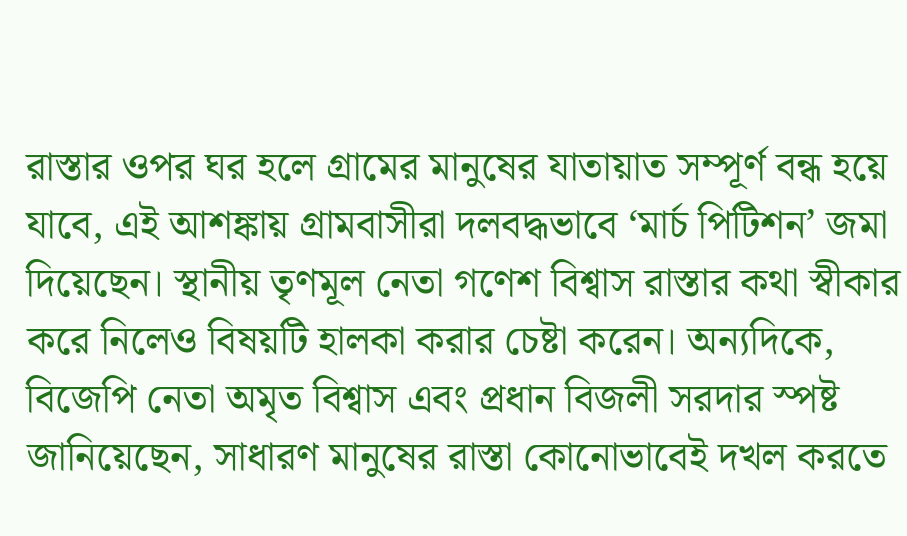রাস্তার ওপর ঘর হলে গ্রামের মানুষের যাতায়াত সম্পূর্ণ বন্ধ হয়ে যাবে, এই আশঙ্কায় গ্রামবাসীরা দলবদ্ধভাবে ‘মার্চ পিটিশন’ জমা দিয়েছেন। স্থানীয় তৃণমূল নেতা গণেশ বিশ্বাস রাস্তার কথা স্বীকার করে নিলেও বিষয়টি হালকা করার চেষ্টা করেন। অন্যদিকে, বিজেপি নেতা অমৃত বিশ্বাস এবং প্রধান বিজলী সরদার স্পষ্ট জানিয়েছেন, সাধারণ মানুষের রাস্তা কোনোভাবেই দখল করতে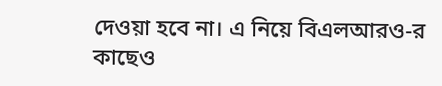দেওয়া হবে না। এ নিয়ে বিএলআরও-র কাছেও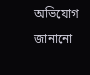অভিযোগ জানানো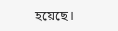হয়েছে।